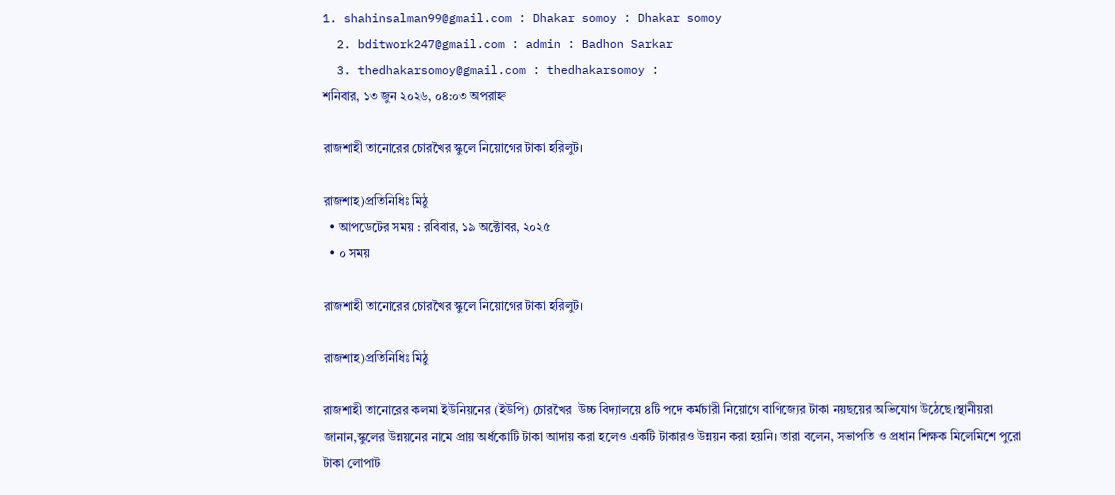1. shahinsalman99@gmail.com : Dhakar somoy : Dhakar somoy
  2. bditwork247@gmail.com : admin : Badhon Sarkar
  3. thedhakarsomoy@gmail.com : thedhakarsomoy :
শনিবার, ১৩ জুন ২০২৬, ০৪:০৩ অপরাহ্ন

রাজশাহী তানোরের চোরখৈর স্কুলে নিয়োগের টাকা হরিলুট।

রাজশাহ)প্রতিনিধিঃ মিঠু
  • আপডেটের সময় : রবিবার, ১৯ অক্টোবর, ২০২৫
  • ০ সময়

রাজশাহী তানোরের চোরখৈর স্কুলে নিয়োগের টাকা হরিলুট।

রাজশাহ)প্রতিনিধিঃ মিঠু

রাজশাহী তানোরের কলমা ইউনিয়নের (ইউপি) চোরখৈর  উচ্চ বিদ্যালয়ে ৪টি পদে কর্মচারী নিয়োগে বাণিজ্যের টাকা নয়ছয়ের অভিযোগ উঠেছে।স্থানীয়রা জানান,স্কুলের উন্নয়নের নামে প্রায় অর্ধকোটি টাকা আদায় করা হলেও একটি টাকারও উন্নয়ন করা হয়নি। তারা বলেন, সভাপতি ও প্রধান শিক্ষক মিলেমিশে পুরো টাকা লোপাট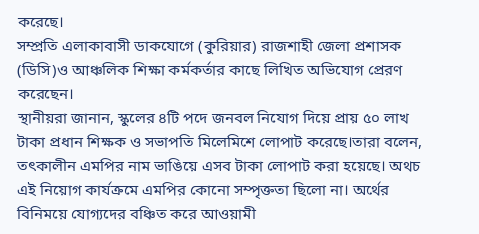করেছে।
সম্প্রতি এলাকাবাসী ডাকযোগে (কুরিয়ার) রাজশাহী জেলা প্রশাসক (ডিসি)ও আঞ্চলিক শিক্ষা কর্মকর্তার কাছে লিখিত অভিযোগ প্রেরণ করেছেন।
স্থানীয়রা জানান, স্কুলের ৪টি পদে জনবল নিযোগ দিয়ে প্রায় ৫০ লাখ টাকা প্রধান শিক্ষক ও সভাপতি মিলেমিশে লোপাট করেছে।তারা বলেন, তৎকালীন এমপির নাম ভাঙিয়ে এসব টাকা লোপাট করা হয়েছে। অথচ এই নিয়োগ কার্যক্রমে এমপির কোনো সম্পৃক্ততা ছিলো না। অর্থের বিনিময়ে যোগ্যদের বঞ্চিত করে আওয়ামী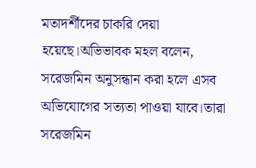মতাদর্শীদের চাকরি দেয়া হয়েছে।অভিভাবক মহল বলেন, সরেজমিন অনুসন্ধান করা হলে এসব অভিযোগের সত্যতা পাওয়া যাবে।তারা সরেজমিন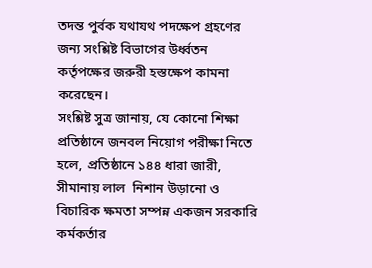তদন্ত পুর্বক যথাযথ পদক্ষেপ গ্রহণের জন্য সংশ্লিষ্ট বিভাগের উর্ধ্বতন কর্তৃপক্ষের জরুরী হস্তক্ষেপ কামনা করেছেন।
সংশ্লিষ্ট সুত্র জানায়, যে কোনো শিক্ষা প্রতিষ্ঠানে জনবল নিয়োগ পরীক্ষা নিতে হলে, প্রতিষ্ঠানে ১৪৪ ধারা জারী, সীমানায় লাল  নিশান উড়ানো ও বিচারিক ক্ষমতা সম্পন্ন একজন সরকারি কর্মকর্তার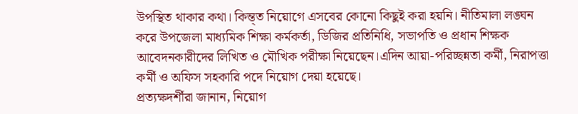উপস্থিত থাকার কথা। কিন্ত্ত নিয়োগে এসবের কোনো কিছুই করা হয়নি। নীতিমালা লঙ্ঘন করে উপজেলা মাধ্যমিক শিক্ষা কর্মকর্তা, ডিজির প্রতিনিধি, সভাপতি ও প্রধান শিক্ষক আবেদনকারীদের লিখিত ও মৌখিক পরীক্ষা নিয়েছেন।এদিন আয়া-পরিচ্ছন্নতা কর্মী, নিরাপত্তা কর্মী ও অফিস সহকারি পদে নিয়োগ দেয়া হয়েছে।
প্রত্যক্ষদর্শীরা জানান, নিয়োগ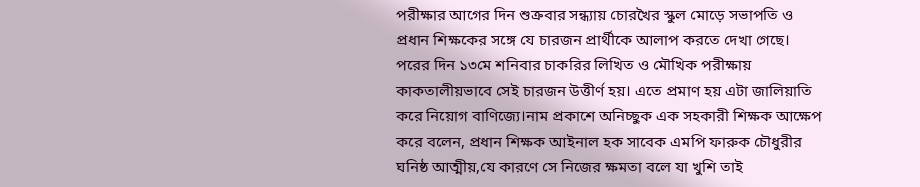পরীক্ষার আগের দিন শুক্রবার সন্ধ্যায় চোরখৈর স্কুল মোড়ে সভাপতি ও প্রধান শিক্ষকের সঙ্গে যে চারজন প্রার্থীকে আলাপ করতে দেখা গেছে। পরের দিন ১৩মে শনিবার চাকরির লিখিত ও মৌখিক পরীক্ষায় কাকতালীয়ভাবে সেই চারজন উত্তীর্ণ হয়। এতে প্রমাণ হয় এটা জালিয়াতি করে নিয়োগ বাণিজ্যে।নাম প্রকাশে অনিচ্ছুক এক সহকারী শিক্ষক আক্ষেপ করে বলেন, প্রধান শিক্ষক আইনাল হক সাবেক এমপি ফারুক চৌধুরীর ঘনিষ্ঠ আত্মীয়,যে কারণে সে নিজের ক্ষমতা বলে যা খুশি তাই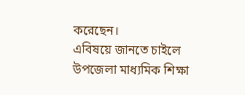করেছেন।
এবিষয়ে জানতে চাইলে উপজেলা মাধ্যমিক শিক্ষা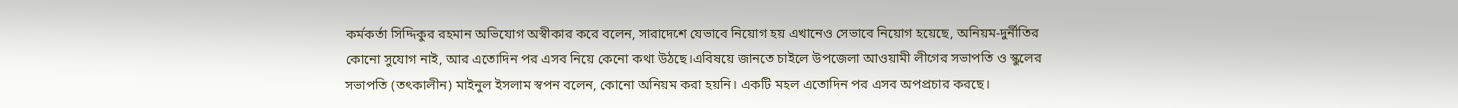কর্মকর্তা সিদ্দিকুর রহমান অভিযোগ অস্বীকার করে বলেন, সারাদেশে যেভাবে নিয়োগ হয় এখানেও সেভাবে নিয়োগ হয়েছে, অনিয়ম-দুর্নীতির কোনো সুযোগ নাই, আর এতোদিন পর এসব নিয়ে কেনো কথা উঠছে।এবিষয়ে জানতে চাইলে উপজেলা আওয়ামী লীগের সভাপতি ও স্কুলের সভাপতি (তৎকালীন) মাইনুল ইসলাম স্বপন বলেন, কোনো অনিয়ম করা হয়নি। একটি মহল এতোদিন পর এসব অপপ্রচার করছে।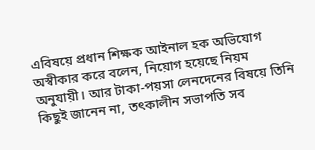এবিষয়ে প্রধান শিক্ষক আইনাল হক অভিযোগ অস্বীকার করে বলেন, নিয়োগ হয়েছে নিয়ম অনুযায়ী। আর টাকা-পয়সা লেনদেনের বিষয়ে তিনি কিছুই জানেন না, তৎকালীন সভাপতি সব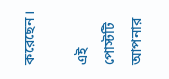করেছেন।

এই পোস্টটি আপনার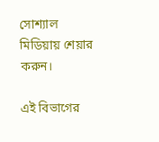সোশ্যাল মিডিয়ায় শেয়ার করুন।

এই বিভাগের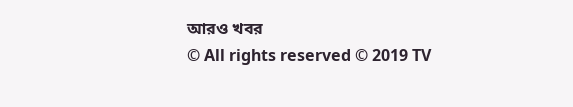আরও খবর
© All rights reserved © 2019 TV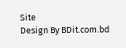Site
Design By BDit.com.bd